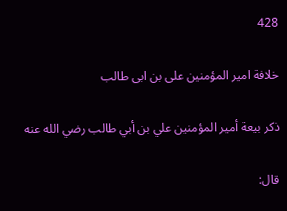428

خلافة امير المؤمنين على بن ابى طالب

ذكر بيعة أمير المؤمنين علي بن أبي طالب رضي الله عنه

قال: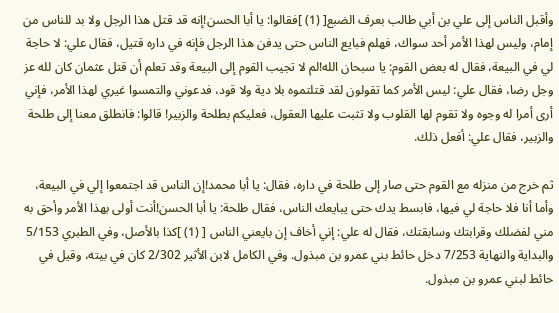وأقبل الناس إلى علي بن أبي طالب بعرف الضبع[ (1) ]فقالوا: يا أبا الحسن!إنه قد قتل هذا الرجل ولا بد للناس من إمام، وليس لهذا الأمر أحد سواك، فهلم فبايع الناس حتى يدفن هذا الرجل فإنه في داره قتيل، فقال علي: لا حاجة لي في البيعة، فقال له بعض القوم: يا سبحان الله!لم لا تجيب القوم إلى البيعة وقد تعلم أن قتل عثمان كان لله عز وجل رضا، فقال علي: ليس الأمر كما تقولون لقد قتلتموه بلا دية ولا قود، فدعوني والتمسوا غيري لهذا الأمر، فإني أرى أمرا له وجوه ولا تقوم لها القلوب ولا تثبت عليها العقول، فعليكم بطلحة والزبير! قالوا: فانطلق معنا إلى طلحة والزبير، فقال علي: أفعل ذلك.

ثم خرج من منزله مع القوم حتى صار إلى طلحة في داره، فقال: يا أبا محمد!إن الناس قد اجتمعوا إلي في البيعة، وأما أنا فلا حاجة لي فيها، فابسط يدك حتى يبايعك الناس، فقال طلحة: يا أبا الحسن!أنت أولى بهذا الأمر وأحق به مني لفضلك وقرابتك وسابقتك، فقال له علي: إني أخاف إن بايعني الناس [ (1) ]كذا بالأصل، وفي الطبري 5/153 والبداية والنهاية 7/253 دخل حائط بني عمرو بن مبذول. وفي الكامل لابن الأثير 2/302 كان في بيته، وقيل في حائط لبني عمرو بن مبذول.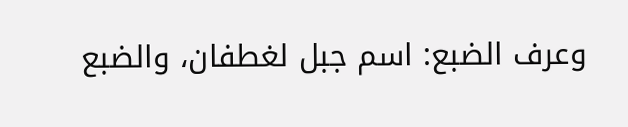وعرف الضبع: اسم جبل لغطفان، والضبع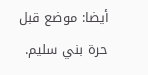أيضا: موضع قبل حرة بني سليم.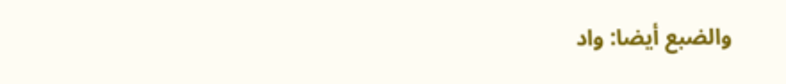والضبع أيضا: واد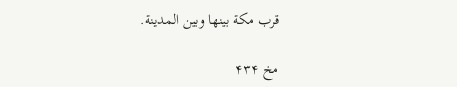قرب مكة بينها وبين المدينة.

مخ ۴۳۴